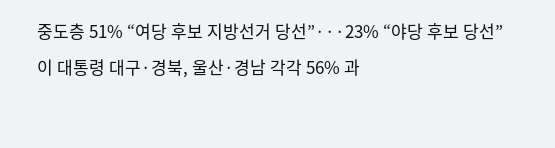중도층 51% “여당 후보 지방선거 당선”···23% “야당 후보 당선”
이 대통령 대구·경북, 울산·경남 각각 56% 과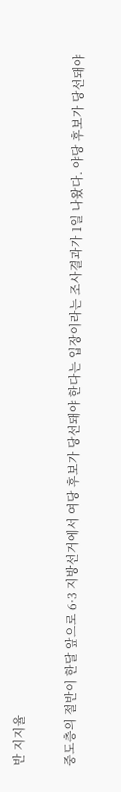반 지지율

중도층의 절반이 한달 앞으로 6·3 지방선거에서 여당 후보가 당선돼야 한다는 입장이라는 조사결과가 1일 나왔다. 야당 후보가 당선돼야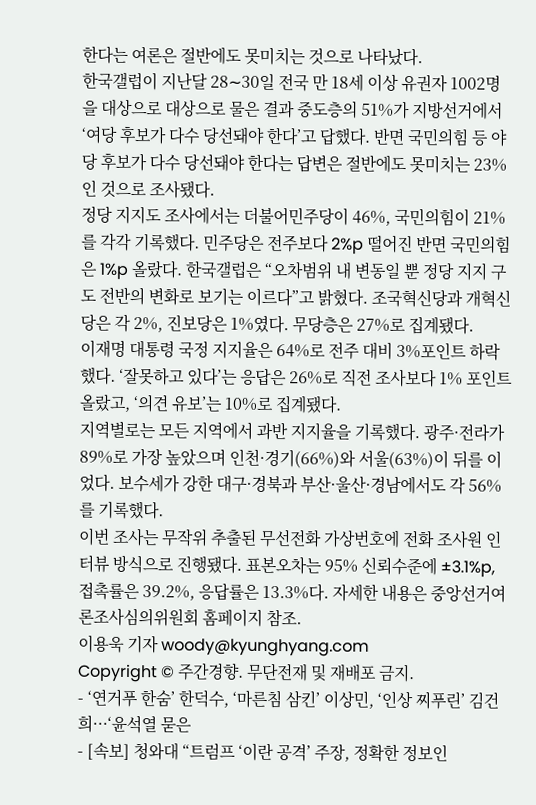한다는 여론은 절반에도 못미치는 것으로 나타났다.
한국갤럽이 지난달 28∼30일 전국 만 18세 이상 유권자 1002명을 대상으로 대상으로 물은 결과 중도층의 51%가 지방선거에서 ‘여당 후보가 다수 당선돼야 한다’고 답했다. 반면 국민의힘 등 야당 후보가 다수 당선돼야 한다는 답변은 절반에도 못미치는 23%인 것으로 조사됐다.
정당 지지도 조사에서는 더불어민주당이 46%, 국민의힘이 21%를 각각 기록했다. 민주당은 전주보다 2%p 떨어진 반면 국민의힘은 1%p 올랐다. 한국갤럽은 “오차범위 내 변동일 뿐 정당 지지 구도 전반의 변화로 보기는 이르다”고 밝혔다. 조국혁신당과 개혁신당은 각 2%, 진보당은 1%였다. 무당층은 27%로 집계됐다.
이재명 대통령 국정 지지율은 64%로 전주 대비 3%포인트 하락했다. ‘잘못하고 있다’는 응답은 26%로 직전 조사보다 1% 포인트 올랐고, ‘의견 유보’는 10%로 집계됐다.
지역별로는 모든 지역에서 과반 지지율을 기록했다. 광주·전라가 89%로 가장 높았으며 인천·경기(66%)와 서울(63%)이 뒤를 이었다. 보수세가 강한 대구·경북과 부산·울산·경남에서도 각 56%를 기록했다.
이번 조사는 무작위 추출된 무선전화 가상번호에 전화 조사원 인터뷰 방식으로 진행됐다. 표본오차는 95% 신뢰수준에 ±3.1%p, 접촉률은 39.2%, 응답률은 13.3%다. 자세한 내용은 중앙선거여론조사심의위원회 홈페이지 참조.
이용욱 기자 woody@kyunghyang.com
Copyright © 주간경향. 무단전재 및 재배포 금지.
- ‘연거푸 한숨’ 한덕수, ‘마른침 삼킨’ 이상민, ‘인상 찌푸린’ 김건희···‘윤석열 묻은
- [속보] 청와대 “트럼프 ‘이란 공격’ 주장, 정확한 정보인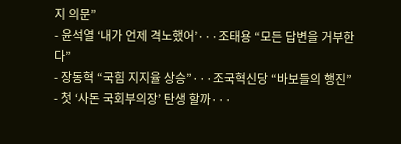지 의문”
- 윤석열 ‘내가 언제 격노했어’···조태용 “모든 답변을 거부한다”
- 장동혁 “국힘 지지율 상승”···조국혁신당 “바보들의 행진”
- 첫 ‘사돈 국회부의장’ 탄생 할까···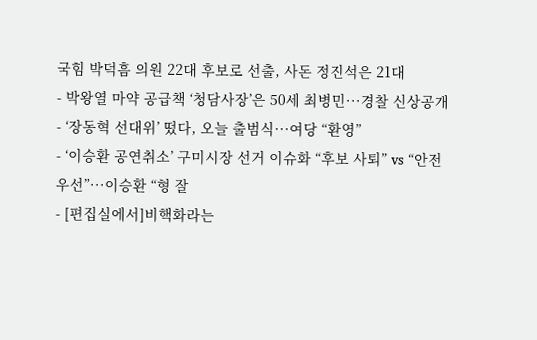국힘 박덕흠 의원 22대 후보로 선출, 사돈 정진석은 21대
- 박왕열 마약 공급책 ‘청담사장’은 50세 최병민···경찰 신상공개
- ‘장동혁 선대위’ 떴다, 오늘 출범식···여당 “환영”
- ‘이승환 공연취소’ 구미시장 선거 이슈화 “후보 사퇴” vs “안전 우선”···이승환 “형 잘
- [편집실에서]비핵화라는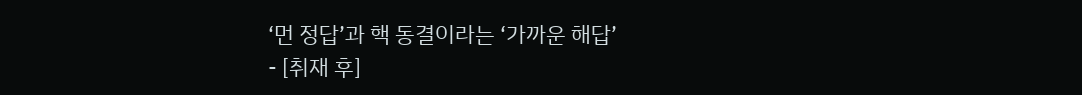‘먼 정답’과 핵 동결이라는 ‘가까운 해답’
- [취재 후]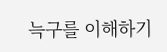늑구를 이해하기